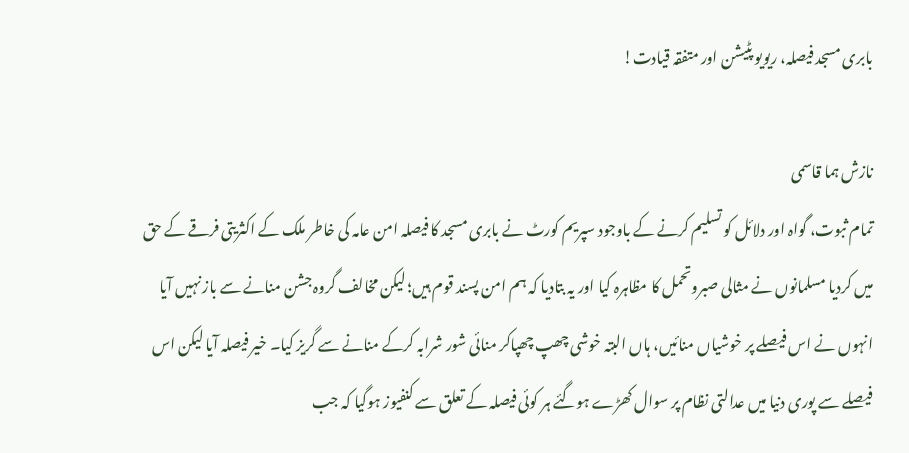بابری مسجد فیصلہ، ریویو پٹیشن اور متفقہ قیادت!

نازش ہما قاسمی
تمام ثبوت، گواہ اور دلائل کو تسلیم کرنے کے باوجود سپریم کورٹ نے بابری مسجد کا فیصلہ امن عامہ کی خاطر ملک کے اکثریتی فرقے کے حق میں کردیا مسلمانوں نے مثالی صبروتحمل کا مظاہرہ کیا اور یہ بتادیا کہ ہم امن پسند قوم ہیں؛ لیکن مخالف گروہ جشن منانے سے باز نہیں آیا انہوں نے اس فیصلے پر خوشیاں منائیں، ہاں البتہ خوشی چھپ چھپاکر منائی شور شرابہ کرکے منانے سے گریز کیا۔ خیر فیصلہ آیا لیکن اس فیصلے سے پوری دنیا میں عدالتی نظام پر سوال کھڑے ہوگئے ہر کوئی فیصلہ کے تعلق سے کنفیوز ہوگیا کہ جب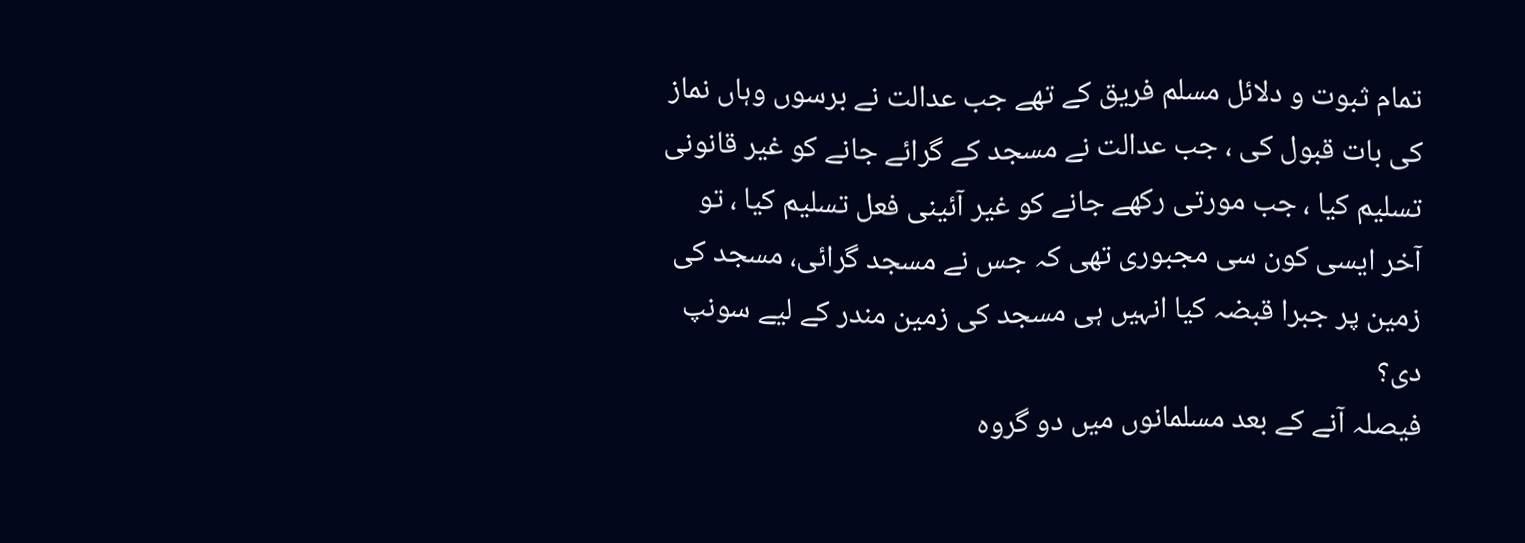تمام ثبوت و دلائل مسلم فریق کے تھے جب عدالت نے برسوں وہاں نماز کی بات قبول کی ، جب عدالت نے مسجد کے گرائے جانے کو غیر قانونی تسلیم کیا ، جب مورتی رکھے جانے کو غیر آئینی فعل تسلیم کیا ، تو آخر ایسی کون سی مجبوری تھی کہ جس نے مسجد گرائی، مسجد کی زمین پر جبرا قبضہ کیا انہیں ہی مسجد کی زمین مندر کے لیے سونپ دی؟
فیصلہ آنے کے بعد مسلمانوں میں دو گروہ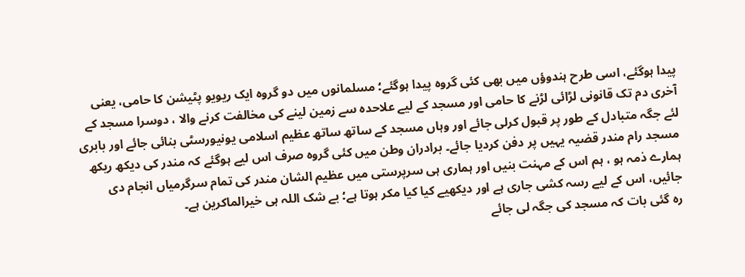پیدا ہوگئے، اسی طرح ہندوؤں میں بھی کئی گروہ پیدا ہوگئے؛ مسلمانوں میں دو گروہ ایک ریویو پٹیشن کا حامی، یعنی آخری دم تک قانونی لڑائی لڑنے کا حامی اور مسجد کے لیے علاحدہ سے زمین لینے کی مخالفت کرنے والا ، دوسرا مسجد کے لئے جگہ متبادل کے طور پر قبول کرلی جائے اور وہاں مسجد کے ساتھ ساتھ عظیم اسلامی یونیورسٹی بنائی جائے اور بابری مسجد رام مندر قضیہ یہیں پر دفن کردیا جائے۔ برادران وطن میں کئی گروہ صرف اس لیے ہوگئے کہ مندر کی دیکھ ریکھ ہمارے ذمہ ہو ، ہم اس کے مہنت بنیں اور ہماری ہی سرپرستی میں عظیم الشان مندر کی تمام سرگرمیاں انجام دی جائیں، اس کے لیے رسہ کشی جاری ہے اور دیکھیے کیا کیا مکر ہوتا ہے؛ بے شک اللہ ہی خیرالماکرین ہے۔
رہ گئی بات کہ مسجد کی جگہ لی جائے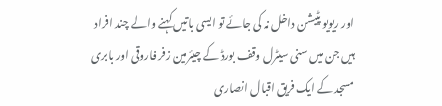اور ریویو پٹیشن داخل نہ کی جائے تو ایسی باتیں کہنے والے چند افراد ہیں جن میں سنی سیٹرل وقف بورڈ کے چیئرمین زفر فاروقی اور بابری مسجد کے ایک فریق اقبال انصاری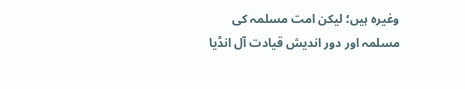وغیرہ ہیں؛ لیکن امت مسلمہ کی مسلمہ اور دور اندیش قیادت آل انڈیا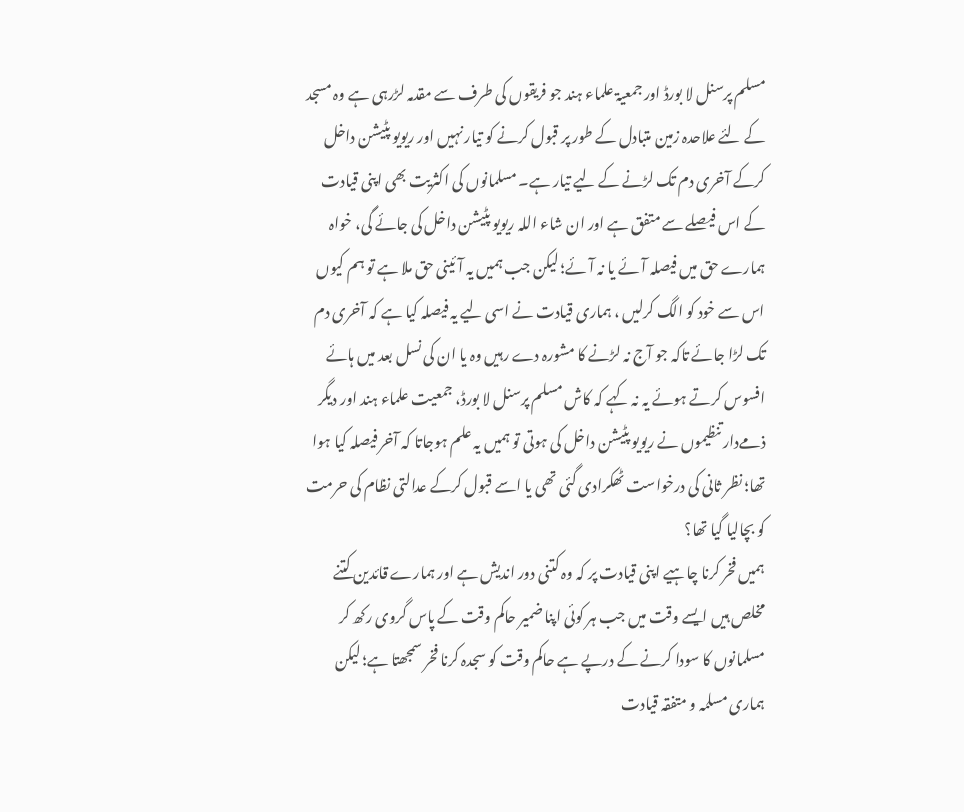مسلم پرسنل لا بورڈ اور جمعیۃ علماء ہند جو فریقوں کی طرف سے مقدمہ لڑرہی ہے وہ مسجد کے لئے علاحدہ زمین متبادل کے طور پر قبول کرنے کو تیار نہیں اور ریویو پٹیشن داخل کرکے آخری دم تک لڑنے کے لیے تیار ہے۔ مسلمانوں کی اکثریت بھی اپنی قیادت کے اس فیصلے سے متفق ہے اور ان شاء اللہ ریویو پٹیشن داخل کی جائے گی، خواہ ہمارے حق میں فیصلہ آئے یا نہ آئے؛ لیکن جب ہمیں یہ آئینی حق ملا ہے تو ہم کیوں اس سے خود کو الگ کرلیں ، ہماری قیادت نے اسی لیے یہ فیصلہ کیا ہے کہ آخری دم تک لڑا جائے تاکہ جو آج نہ لڑنے کا مشورہ دے رہیں وہ یا ان کی نسل بعد میں ہائے افسوس کرتے ہوئے یہ نہ کہے کہ کاش مسلم پرسنل لا بورڈ، جمعیت علماء ہند اور دیگر ذمےدار تنظیموں نے ریویو پٹیشن داخل کی ہوتی تو ہمیں یہ علم ہوجاتا کہ آخر فیصلہ کیا ہوا تھا؛ نظر ثانی کی درخواست ٹھکرادی گئی تھی یا اسے قبول کرکے عدالتی نظام کی حرمت کو بچالیا گیا تھا؟
ہمیں فخر کرنا چاہیے اپنی قیادت پر کہ وہ کتنی دور اندیش ہے اور ہمارے قائدین کتنے مخلص ہیں ایسے وقت میں جب ہر کوئی اپنا ضمیر حاکم وقت کے پاس گروی رکھ کر مسلمانوں کا سودا کرنے کے درپے ہے حاکم وقت کو سجدہ کرنا فخر سمجھتا ہے؛ لیکن ہماری مسلمہ و متفقہ قیادت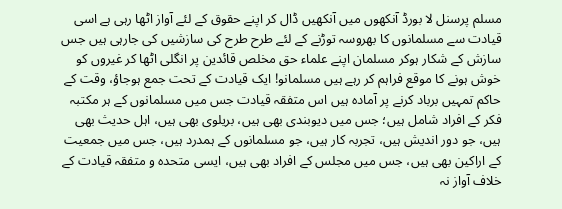مسلم پرسنل لا بورڈ آنکھوں میں آنکھیں ڈال کر اپنے حقوق کے لئے آواز اٹھا رہی ہے اسی قیادت سے مسلمانوں کا بھروسہ توڑنے کے لئے طرح طرح کی سازشیں کی جارہی ہیں جس سازش کے شکار ہوکر مسلمان اپنے علماء حق مخلص قائدین پر انگلی اٹھا کر غیروں کو خوش ہونے کا موقع فراہم کر رہے ہیں مسلمانو! ایک قیادت کے تحت جمع ہوجاؤ، وقت کے حاکم تمہیں برباد کرنے پر آمادہ ہیں اس متفقہ قیادت جس میں مسلمانوں کے ہر مکتبہ فکر کے افراد شامل ہیں؛ جس میں دیوبندی بھی ہیں، بریلوی بھی ہیں، اہل حدیث بھی ہیں، جو دور اندیش ہیں، تجربہ کار ہیں، جو مسلمانوں کے ہمدرد ہیں، جس میں جمعیت کے اراکین بھی ہیں، جس میں مجلس کے افراد بھی ہیں، ایسی متحدہ و متفقہ قیادت کے خلاف آواز نہ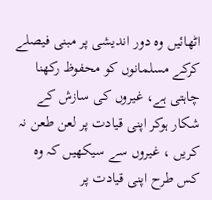اٹھائیں وہ دور اندیشی پر مبنی فیصلے کرکے مسلمانوں کو محفوظ رکھنا چاہتی ہے، غیروں کی سازش کے شکار ہوکر اپنی قیادت پر لعن طعن نہ کریں ، غیروں سے سیکھیں کہ وہ کس طرح اپنی قیادت پر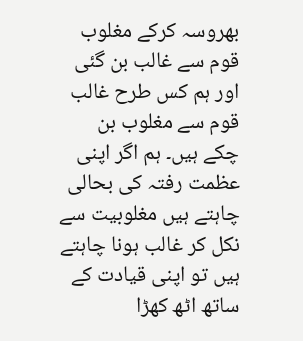بھروسہ کرکے مغلوب قوم سے غالب بن گئی اور ہم کس طرح غالب قوم سے مغلوب بن چکے ہیں۔ ہم اگر اپنی عظمت رفتہ کی بحالی چاہتے ہیں مغلوبیت سے نکل کر غالب ہونا چاہتے ہیں تو اپنی قیادت کے ساتھ اٹھ کھڑا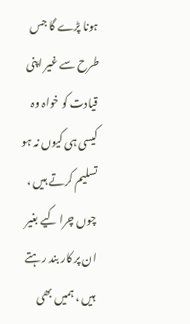ہونا پڑے گا جس طرح سے غیر اپنی قیادت کو خواہ وہ کیسی ہی کیوں نہ ہو تسلیم کرتے ہیں ، چوں چرا کیے بغیر ان پر کار بند رہتے ہیں ، ہمیں بھی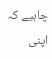چاہیے کہ اپنی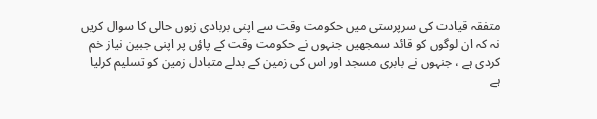متفقہ قیادت کی سرپرستی میں حکومت وقت سے اپنی بربادی زبوں حالی کا سوال کریں نہ کہ ان لوگوں کو قائد سمجھیں جنہوں نے حکومت وقت کے پاؤں پر اپنی جبین نیاز خم کردی ہے ، جنہوں نے بابری مسجد اور اس کی زمین کے بدلے متبادل زمین کو تسلیم کرلیا ہے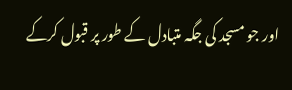اور جو مسجد کی جگہ متبادل کے طور پر قبول کرکے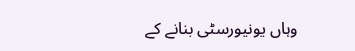وہاں یونیورسٹی بنانے کے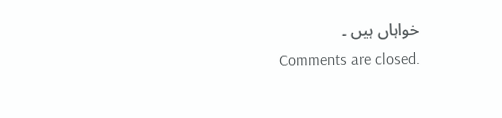خواہاں ہیں ۔
Comments are closed.